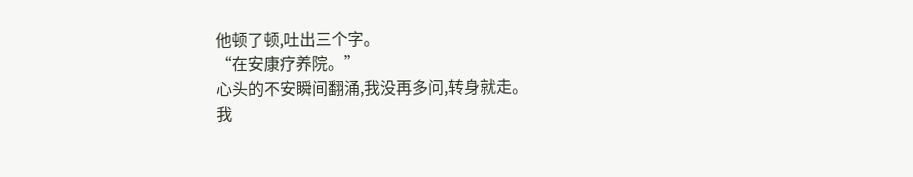他顿了顿,吐出三个字。
“在安康疗养院。”
心头的不安瞬间翻涌,我没再多问,转身就走。
我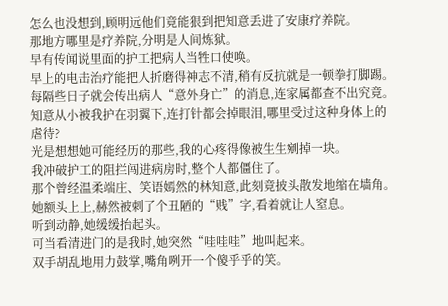怎么也没想到,顾明远他们竟能狠到把知意丢进了安康疗养院。
那地方哪里是疗养院,分明是人间炼狱。
早有传闻说里面的护工把病人当牲口使唤。
早上的电击治疗能把人折磨得神志不清,稍有反抗就是一顿拳打脚踢。
每隔些日子就会传出病人“意外身亡”的消息,连家属都查不出究竟。
知意从小被我护在羽翼下,连打针都会掉眼泪,哪里受过这种身体上的虐待?
光是想想她可能经历的那些,我的心疼得像被生生剜掉一块。
我冲破护工的阻拦闯进病房时,整个人都僵住了。
那个曾经温柔端庄、笑语嫣然的林知意,此刻竟披头散发地缩在墙角。
她额头上上,赫然被刺了个丑陋的“贱”字,看着就让人窒息。
听到动静,她缓缓抬起头。
可当看清进门的是我时,她突然“哇哇哇”地叫起来。
双手胡乱地用力鼓掌,嘴角咧开一个傻乎乎的笑。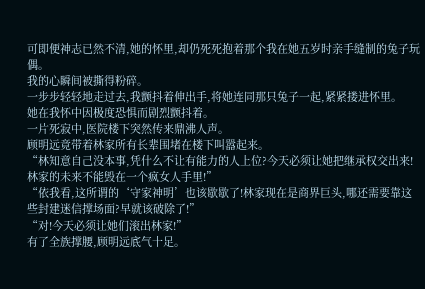可即便神志已然不清,她的怀里,却仍死死抱着那个我在她五岁时亲手缝制的兔子玩偶。
我的心瞬间被撕得粉碎。
一步步轻轻地走过去,我颤抖着伸出手,将她连同那只兔子一起,紧紧搂进怀里。
她在我怀中因极度恐惧而剧烈颤抖着。
一片死寂中,医院楼下突然传来鼎沸人声。
顾明远竟带着林家所有长辈围堵在楼下叫嚣起来。
“林知意自己没本事,凭什么不让有能力的人上位?今天必须让她把继承权交出来!林家的未来不能毁在一个疯女人手里!”
“依我看,这所谓的‘守家神明’也该歇歇了!林家现在是商界巨头,哪还需要靠这些封建迷信撑场面?早就该破除了!”
“对!今天必须让她们滚出林家!”
有了全族撑腰,顾明远底气十足。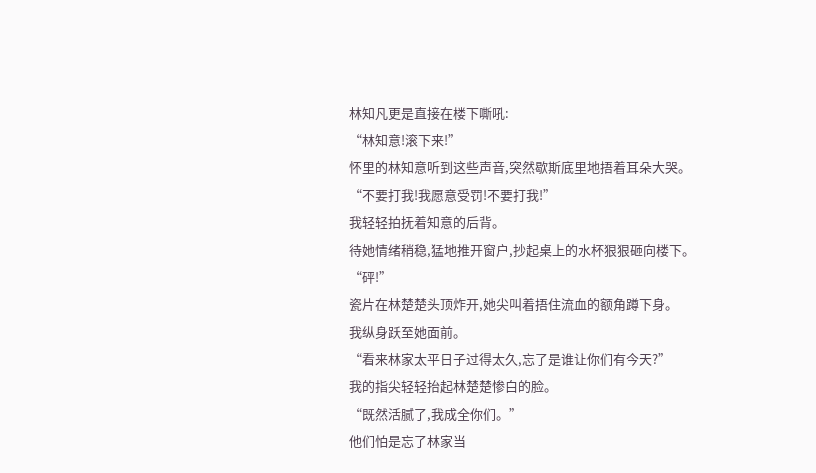林知凡更是直接在楼下嘶吼:
“林知意!滚下来!”
怀里的林知意听到这些声音,突然歇斯底里地捂着耳朵大哭。
“不要打我!我愿意受罚!不要打我!”
我轻轻拍抚着知意的后背。
待她情绪稍稳,猛地推开窗户,抄起桌上的水杯狠狠砸向楼下。
“砰!”
瓷片在林楚楚头顶炸开,她尖叫着捂住流血的额角蹲下身。
我纵身跃至她面前。
“看来林家太平日子过得太久,忘了是谁让你们有今天?”
我的指尖轻轻抬起林楚楚惨白的脸。
“既然活腻了,我成全你们。”
他们怕是忘了林家当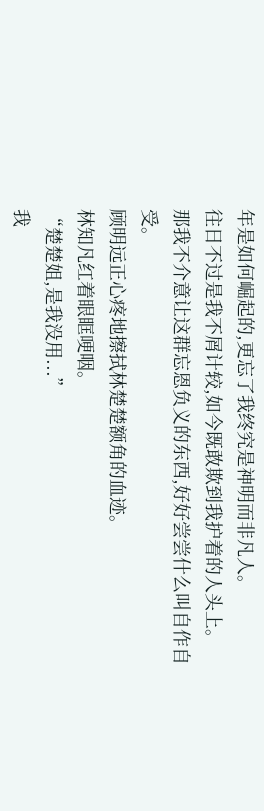年是如何崛起的,更忘了我终究是神明而非凡人。
往日不过是我不屑计较,如今既敢欺到我护着的人头上。
那我不介意让这群忘恩负义的东西,好好尝尝什么叫自作自受。
顾明远正心疼地擦拭林楚楚额角的血迹。
林知凡红着眼眶哽咽。
“楚楚姐,是我没用...”
我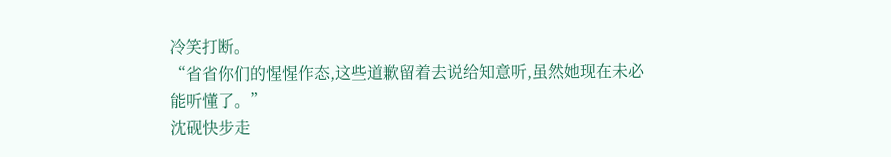冷笑打断。
“省省你们的惺惺作态,这些道歉留着去说给知意听,虽然她现在未必能听懂了。”
沈砚快步走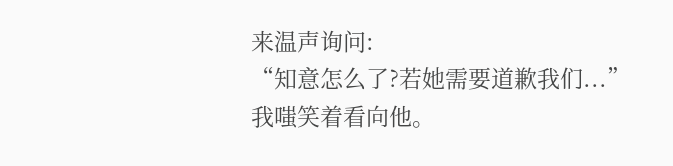来温声询问:
“知意怎么了?若她需要道歉我们...”
我嗤笑着看向他。